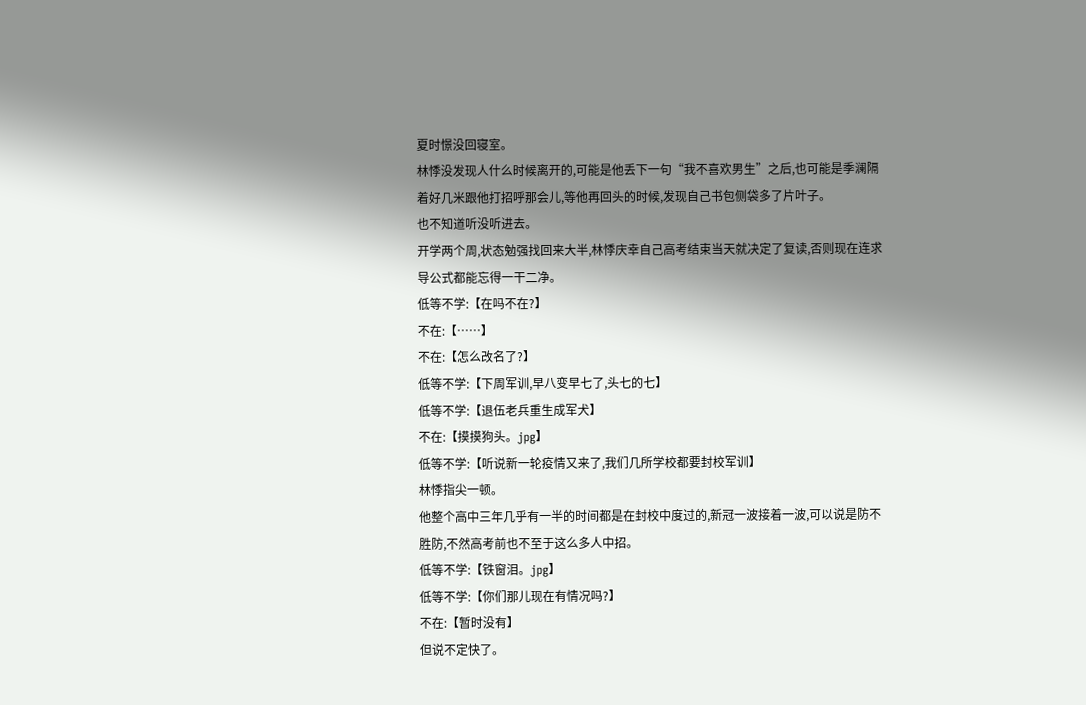夏时憬没回寝室。
林悸没发现人什么时候离开的,可能是他丢下一句“我不喜欢男生”之后,也可能是季澜隔着好几米跟他打招呼那会儿,等他再回头的时候,发现自己书包侧袋多了片叶子。
也不知道听没听进去。
开学两个周,状态勉强找回来大半,林悸庆幸自己高考结束当天就决定了复读,否则现在连求导公式都能忘得一干二净。
低等不学:【在吗不在?】
不在:【……】
不在:【怎么改名了?】
低等不学:【下周军训,早八变早七了,头七的七】
低等不学:【退伍老兵重生成军犬】
不在:【摸摸狗头。jpg】
低等不学:【听说新一轮疫情又来了,我们几所学校都要封校军训】
林悸指尖一顿。
他整个高中三年几乎有一半的时间都是在封校中度过的,新冠一波接着一波,可以说是防不胜防,不然高考前也不至于这么多人中招。
低等不学:【铁窗泪。jpg】
低等不学:【你们那儿现在有情况吗?】
不在:【暂时没有】
但说不定快了。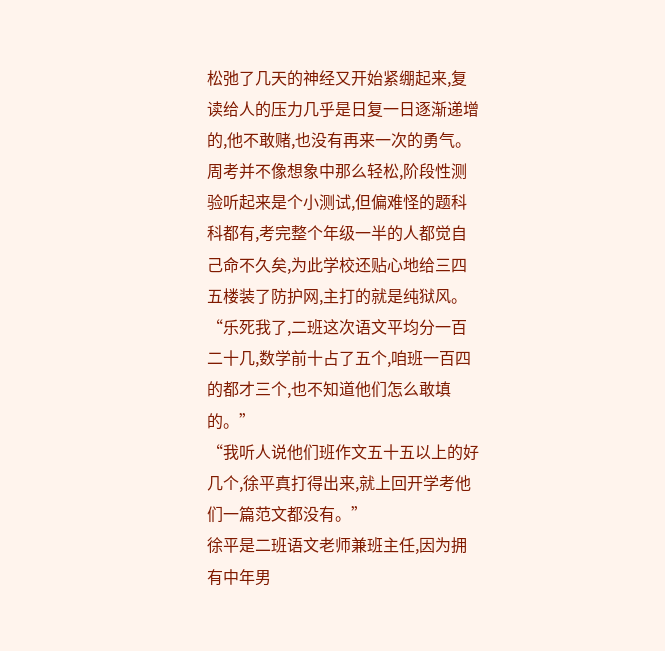松弛了几天的神经又开始紧绷起来,复读给人的压力几乎是日复一日逐渐递增的,他不敢赌,也没有再来一次的勇气。
周考并不像想象中那么轻松,阶段性测验听起来是个小测试,但偏难怪的题科科都有,考完整个年级一半的人都觉自己命不久矣,为此学校还贴心地给三四五楼装了防护网,主打的就是纯狱风。
“乐死我了,二班这次语文平均分一百二十几,数学前十占了五个,咱班一百四的都才三个,也不知道他们怎么敢填的。”
“我听人说他们班作文五十五以上的好几个,徐平真打得出来,就上回开学考他们一篇范文都没有。”
徐平是二班语文老师兼班主任,因为拥有中年男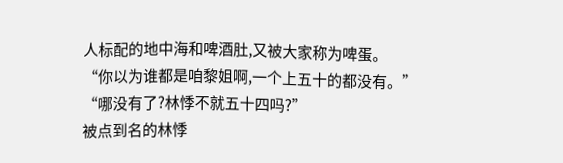人标配的地中海和啤酒肚,又被大家称为啤蛋。
“你以为谁都是咱黎姐啊,一个上五十的都没有。”
“哪没有了?林悸不就五十四吗?”
被点到名的林悸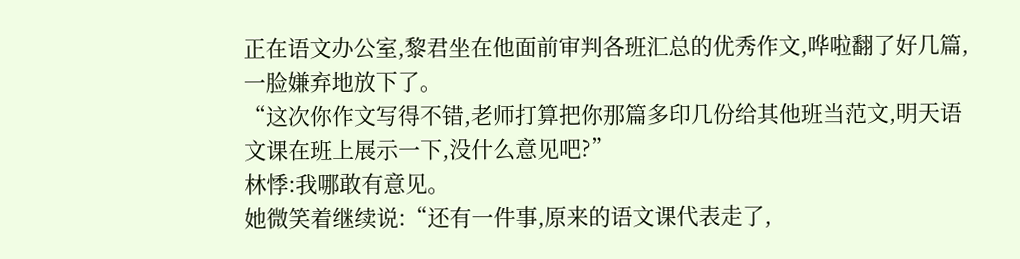正在语文办公室,黎君坐在他面前审判各班汇总的优秀作文,哗啦翻了好几篇,一脸嫌弃地放下了。
“这次你作文写得不错,老师打算把你那篇多印几份给其他班当范文,明天语文课在班上展示一下,没什么意见吧?”
林悸:我哪敢有意见。
她微笑着继续说:“还有一件事,原来的语文课代表走了,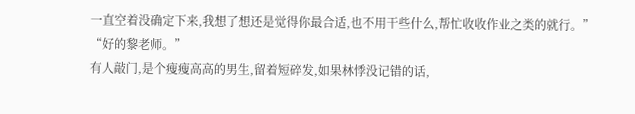一直空着没确定下来,我想了想还是觉得你最合适,也不用干些什么,帮忙收收作业之类的就行。”
“好的黎老师。”
有人敲门,是个瘦瘦高高的男生,留着短碎发,如果林悸没记错的话,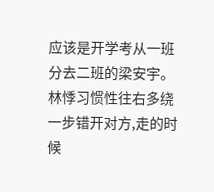应该是开学考从一班分去二班的梁安宇。
林悸习惯性往右多绕一步错开对方,走的时候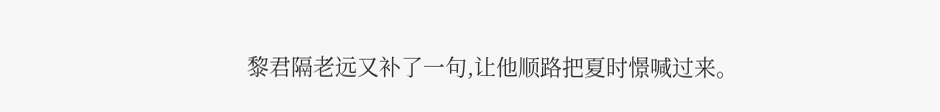黎君隔老远又补了一句,让他顺路把夏时憬喊过来。